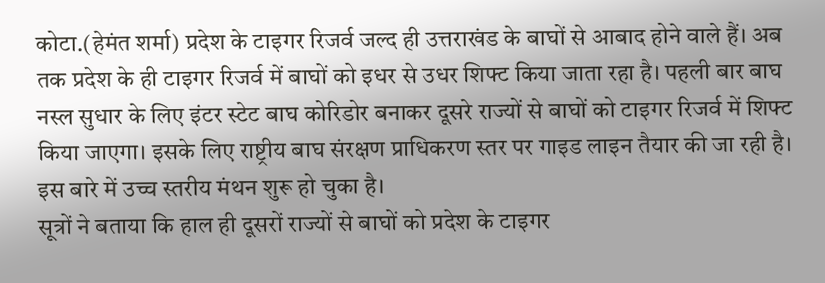कोटा.(हेमंत शर्मा) प्रदेश के टाइगर रिजर्व जल्द ही उत्तराखंड के बाघों से आबाद होने वाले हैं। अब तक प्रदेश के ही टाइगर रिजर्व में बाघों को इधर से उधर शिफ्ट किया जाता रहा है। पहली बार बाघ नस्ल सुधार के लिए इंटर स्टेट बाघ कोरिडोर बनाकर दूसरे राज्यों से बाघों को टाइगर रिजर्व में शिफ्ट किया जाएगा। इसके लिए राष्ट्रीय बाघ संरक्षण प्राधिकरण स्तर पर गाइड लाइन तैयार की जा रही है। इस बारे में उच्च स्तरीय मंथन शुरू हो चुका है।
सूत्रों ने बताया कि हाल ही दूसरों राज्यों से बाघों को प्रदेश के टाइगर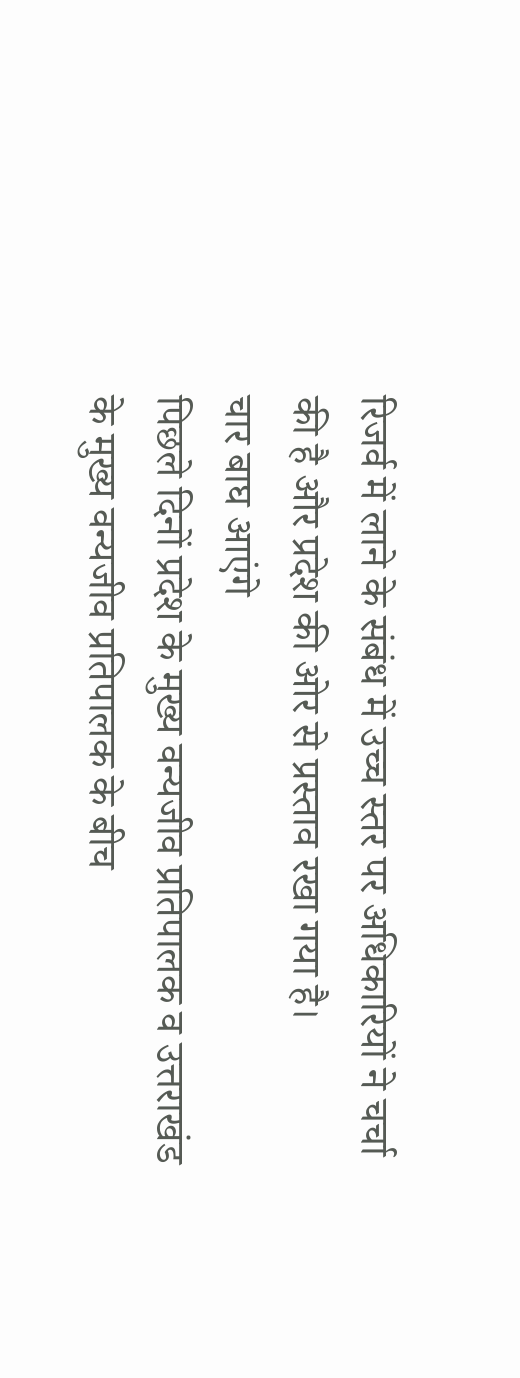रिजर्व में लाने के संबंध में उच्च स्तर पर अधिकारियों ने चर्चा की है और प्रदेश की ओर से प्रस्ताव रखा गया है।
चार बाघ आएंगे
पिछले दिनों प्रदेश के मुख्य वन्यजीव प्रतिपालक व उत्तराखंड के मुख्य वन्यजीव प्रतिपालक के बीच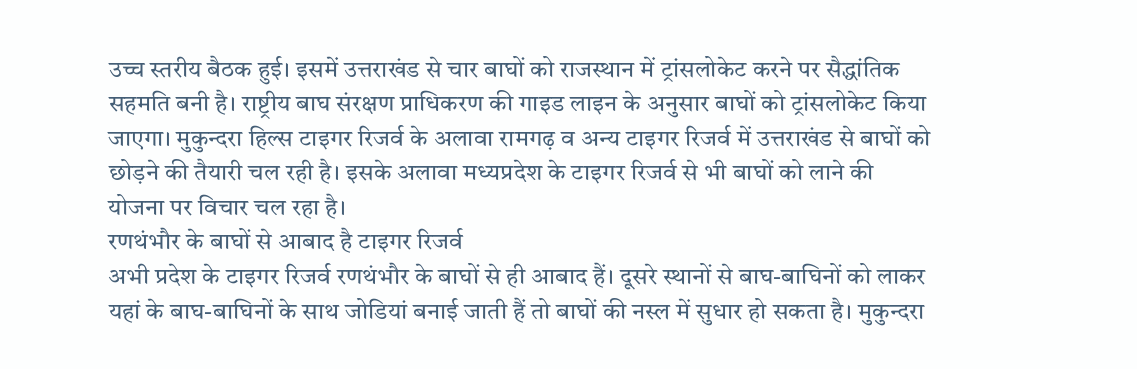उच्च स्तरीय बैठक हुई। इसमें उत्तराखंड से चार बाघों को राजस्थान में ट्रांसलोकेट करने पर सैद्धांतिक सहमति बनी है। राष्ट्रीय बाघ संरक्षण प्राधिकरण की गाइड लाइन के अनुसार बाघों को ट्रांसलोकेट किया जाएगा। मुकुन्दरा हिल्स टाइगर रिजर्व के अलावा रामगढ़ व अन्य टाइगर रिजर्व में उत्तराखंड से बाघों को छोड़ने की तैयारी चल रही है। इसके अलावा मध्यप्रदेश के टाइगर रिजर्व से भी बाघों को लाने की योजना पर विचार चल रहा है।
रणथंभौर के बाघों से आबाद है टाइगर रिजर्व
अभी प्रदेश के टाइगर रिजर्व रणथंभौर के बाघों से ही आबाद हैं। दूसरे स्थानों से बाघ-बाघिनों को लाकर यहां के बाघ-बाघिनों के साथ जोडियां बनाई जाती हैं तो बाघों की नस्ल में सुधार हो सकता है। मुकुन्दरा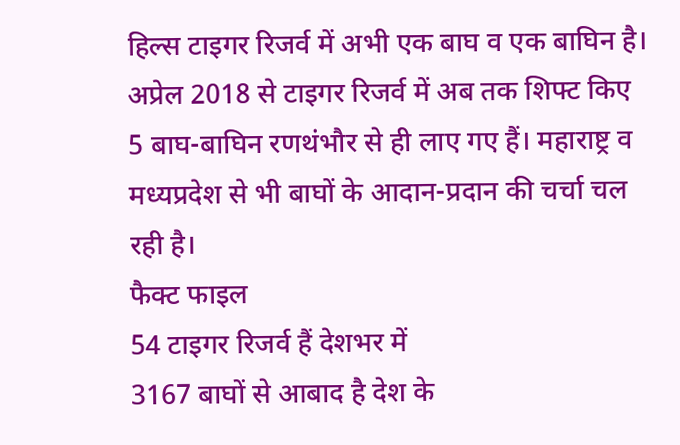हिल्स टाइगर रिजर्व में अभी एक बाघ व एक बाघिन है। अप्रेल 2018 से टाइगर रिजर्व में अब तक शिफ्ट किए 5 बाघ-बाघिन रणथंभौर से ही लाए गए हैं। महाराष्ट्र व मध्यप्रदेश से भी बाघों के आदान-प्रदान की चर्चा चल रही है।
फैक्ट फाइल
54 टाइगर रिजर्व हैं देशभर में
3167 बाघों से आबाद है देश के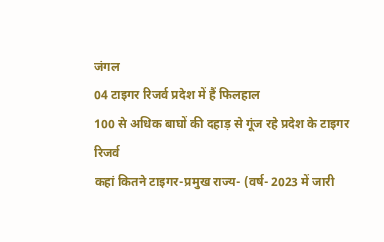जंगल
04 टाइगर रिजर्व प्रदेश में हैं फिलहाल
100 से अधिक बाघों की दहाड़ से गूंज रहे प्रदेश के टाइगर रिजर्व
कहां कितने टाइगर-प्रमुख राज्य- (वर्ष- 2023 में जारी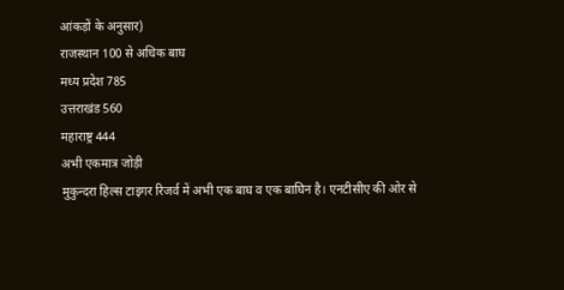आंकड़ों के अनुसार)
राजस्थान 100 से अधिक बाघ
मध्य प्रदेश 785
उत्तराखंड 560
महाराष्ट्र 444
अभी एकमात्र जोड़ी
मुकुन्दरा हिल्स टाइगर रिजर्व में अभी एक बाघ व एक बाघिन है। एनटीसीए की ओर से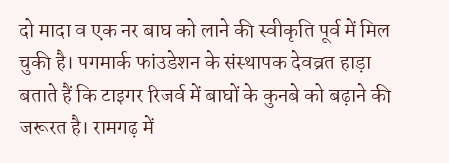दो मादा व एक नर बाघ को लाने की स्वीकृति पूर्व में मिल चुकी है। पगमार्क फांउडेशन के संस्थापक देवव्रत हाड़ा बताते हैं कि टाइगर रिजर्व में बाघों के कुनबे को बढ़ाने की जरूरत है। रामगढ़ में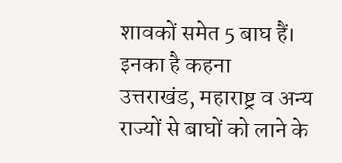शावकों समेत 5 बाघ हैं।
इनका है कहना
उत्तराखंड, महाराष्ट्र व अन्य राज्यों से बाघों को लाने के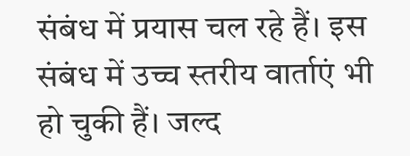संबंध में प्रयास चल रहे हैं। इस संबंध में उच्च स्तरीय वार्ताएं भी हो चुकी हैं। जल्द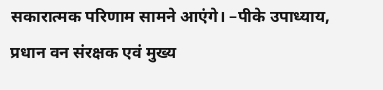सकारात्मक परिणाम सामने आएंगे। –पीके उपाध्याय, प्रधान वन संरक्षक एवं मुख्य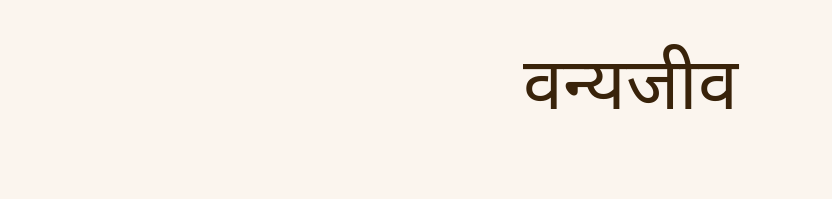वन्यजीव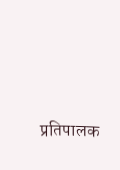प्रतिपालक